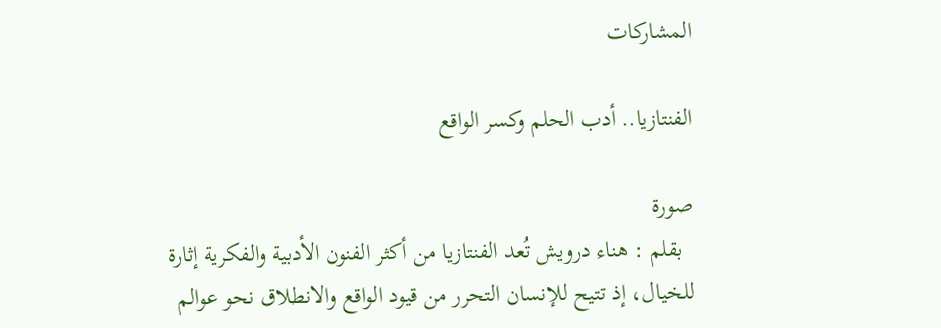المشاركات

الفنتازيا.. أدب الحلم وكسر الواقع

صورة
  بقلم : هناء درويش تُعد الفنتازيا من أكثر الفنون الأدبية والفكرية إثارة للخيال، إذ تتيح للإنسان التحرر من قيود الواقع والانطلاق نحو عوالم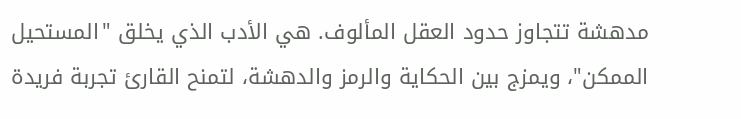مدهشة تتجاوز حدود العقل المألوف. هي الأدب الذي يخلق "المستحيل الممكن"، ويمزج بين الحكاية والرمز والدهشة، لتمنح القارئ تجربة فريدة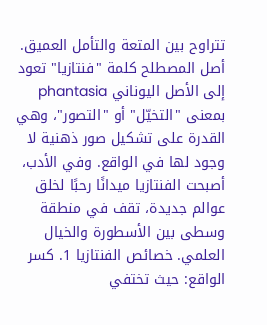تتراوح بين المتعة والتأمل العميق. أصل المصطلح كلمة "فنتازيا" تعود إلى الأصل اليوناني phantasia بمعنى "التخيّل" أو "التصور"، وهي القدرة على تشكيل صور ذهنية لا وجود لها في الواقع. وفي الأدب، أصبحت الفنتازيا ميدانًا رحبًا لخلق عوالم جديدة، تقف في منطقة وسطى بين الأسطورة والخيال العلمي. خصائص الفنتازيا 1. كسر الواقع: حيث تختفي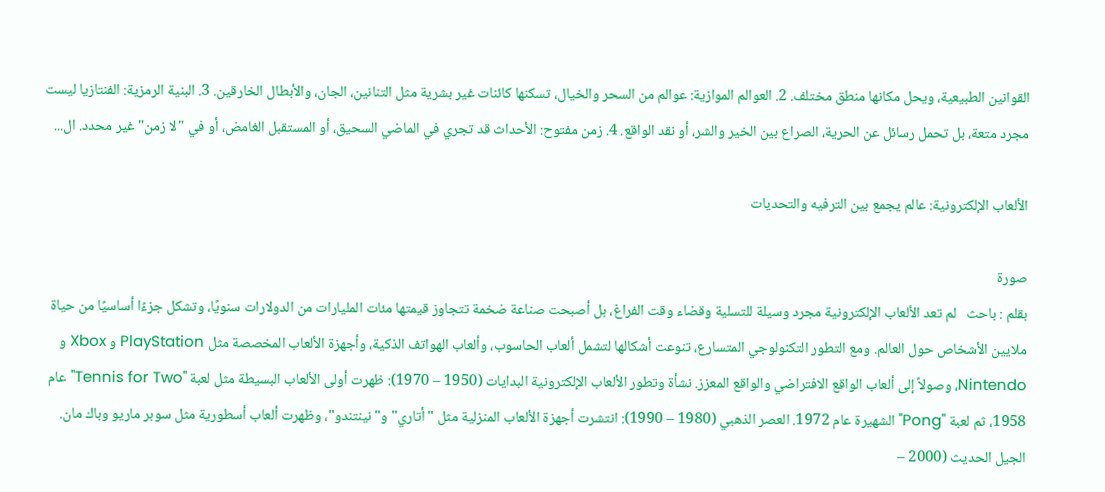القوانين الطبيعية، ويحل مكانها منطق مختلف. 2. العوالم الموازية: عوالم من السحر والخيال، تسكنها كائنات غير بشرية مثل التنانين، الجان، والأبطال الخارقين. 3. البنية الرمزية: الفنتازيا ليست مجرد متعة، بل تحمل رسائل عن الحرية، الصراع بين الخير والشر، أو نقد الواقع. 4. زمن مفتوح: الأحداث قد تجري في الماضي السحيق، أو المستقبل الغامض، أو في "لا زمن" غير محدد. ال...

الألعاب الإلكترونية: عالم يجمع بين الترفيه والتحديات

صورة
بقلم : باحث   لم تعد الألعاب الإلكترونية مجرد وسيلة للتسلية وقضاء وقت الفراغ، بل أصبحت صناعة ضخمة تتجاوز قيمتها مئات المليارات من الدولارات سنويًا، وتشكل جزءًا أساسيًا من حياة ملايين الأشخاص حول العالم. ومع التطور التكنولوجي المتسارع، تنوعت أشكالها لتشمل ألعاب الحاسوب، وألعاب الهواتف الذكية، وأجهزة الألعاب المخصصة مثل PlayStation و Xbox و Nintendo، وصولاً إلى ألعاب الواقع الافتراضي والواقع المعزز. نشأة وتطور الألعاب الإلكترونية البدايات (1950 – 1970): ظهرت أولى الألعاب البسيطة مثل لعبة "Tennis for Two" عام 1958، ثم لعبة "Pong" الشهيرة عام 1972. العصر الذهبي (1980 – 1990): انتشرت أجهزة الألعاب المنزلية مثل "أتاري" و"نينتندو"، وظهرت ألعاب أسطورية مثل سوبر ماريو وباك مان. الجيل الحديث (2000 –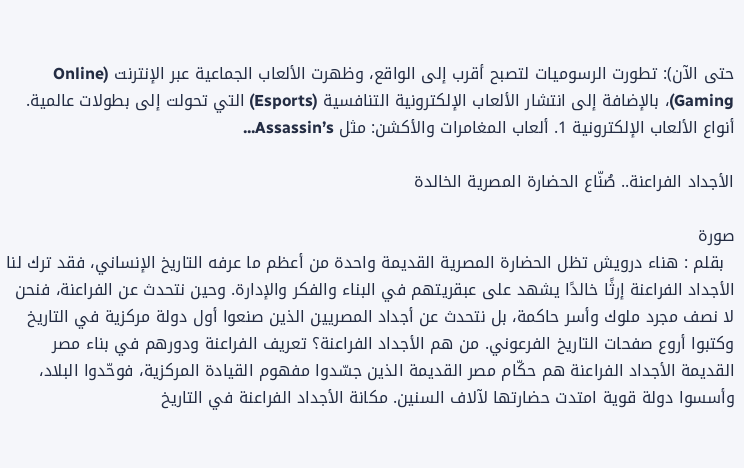حتى الآن): تطورت الرسوميات لتصبح أقرب إلى الواقع، وظهرت الألعاب الجماعية عبر الإنترنت (Online Gaming)، بالإضافة إلى انتشار الألعاب الإلكترونية التنافسية (Esports) التي تحولت إلى بطولات عالمية. أنواع الألعاب الإلكترونية 1. ألعاب المغامرات والأكشن: مثل Assassin’s...

الأجداد الفراعنة.. صُنّاع الحضارة المصرية الخالدة

صورة
  بقلم : هناء درويش تظل الحضارة المصرية القديمة واحدة من أعظم ما عرفه التاريخ الإنساني، فقد ترك لنا الأجداد الفراعنة إرثًا خالدًا يشهد على عبقريتهم في البناء والفكر والإدارة. وحين نتحدث عن الفراعنة، فنحن لا نصف مجرد ملوك وأسر حاكمة، بل نتحدث عن أجداد المصريين الذين صنعوا أول دولة مركزية في التاريخ وكتبوا أروع صفحات التاريخ الفرعوني. من هم الأجداد الفراعنة؟ تعريف الفراعنة ودورهم في بناء مصر القديمة الأجداد الفراعنة هم حكّام مصر القديمة الذين جسّدوا مفهوم القيادة المركزية، فوحّدوا البلاد، وأسسوا دولة قوية امتدت حضارتها لآلاف السنين. مكانة الأجداد الفراعنة في التاريخ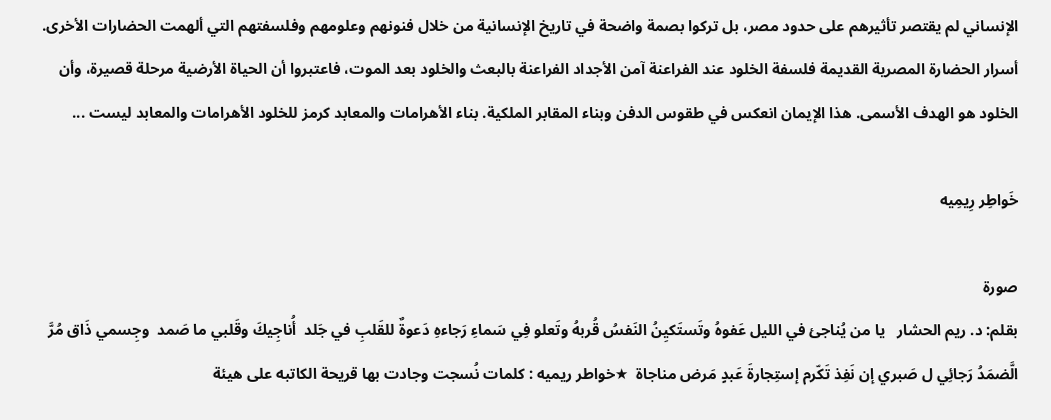الإنساني لم يقتصر تأثيرهم على حدود مصر، بل تركوا بصمة واضحة في تاريخ الإنسانية من خلال فنونهم وعلومهم وفلسفتهم التي ألهمت الحضارات الأخرى. أسرار الحضارة المصرية القديمة فلسفة الخلود عند الفراعنة آمن الأجداد الفراعنة بالبعث والخلود بعد الموت، فاعتبروا أن الحياة الأرضية مرحلة قصيرة، وأن الخلود هو الهدف الأسمى. هذا الإيمان انعكس في طقوس الدفن وبناء المقابر الملكية. بناء الأهرامات والمعابد كرمز للخلود الأهرامات والمعابد ليست ...

خَواطِر رِيمِيه

صورة
بقلم: د. ريم الحشار   يا من يُناجئ في الليل عَفوهُ وتَستَكيِنُ النَفسُ قُربهُ وتَعلو فِي سَماءِ رَجاءهِ دَعوةٌ للقَلبِ في جَلد  أُناجِيكَ وقَلبي ما صَمد  وجِسمي ذَاق مُرَّ الَّضمَدُ رَجائِي ل صَبري إن نَفِذ تَكّرم إستِجارةَ عَبدٍ مَرض مناجاة  ★خواطر ريميه : كلمات نُسجت وجادت بها قريحة الكاتبه على هيئة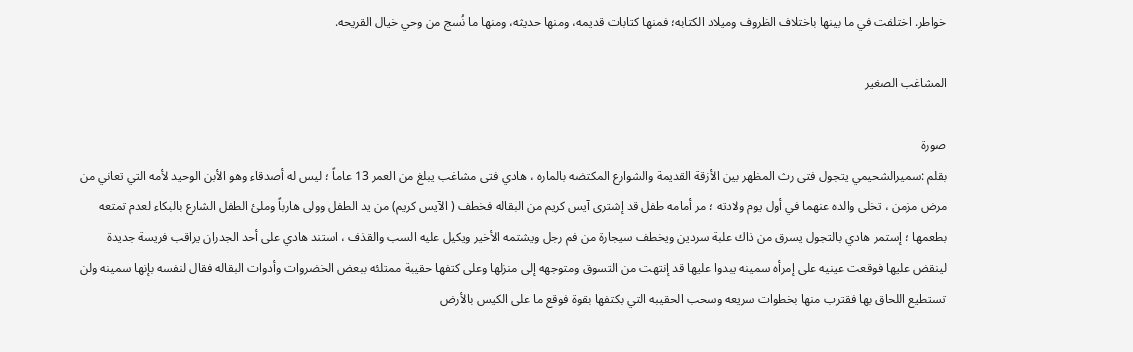خواطر. اختلفت في ما بينها باختلاف الظروف وميلاد الكتابه؛ فمنها كتابات قديمه، ومنها حديثه، ومنها ما نُسج من وحي خيال القريحه.

المشاغب الصغير

صورة
بقلم :سميرالشحيمي يتجول فتى رث المظهر بين الأزقة القديمة والشوارع المكتضه بالماره ، هادي فتى مشاغب يبلغ من العمر 13 عاماً ؛ ليس له أصدقاء وهو الأبن الوحيد لأمه التي تعاني من مرض مزمن ، تخلى والده عنهما في أول يوم ولادته ؛ مر أمامه طفل قد إشترى آيس كريم من البقاله فخطف ( الآيس كريم) من يد الطفل وولى هارباً وملئ الطفل الشارع بالبكاء لعدم تمتعه بطعمها ؛ إستمر هادي بالتجول يسرق من ذاك علبة سردين ويخطف سيجارة من فم رجل ويشتمه الأخير ويكيل عليه السب والقذف ، استند هادي على أحد الجدران يراقب فريسة جديدة لينقض عليها فوقعت عينيه على إمرأه سمينه يبدوا عليها قد إنتهت من التسوق ومتوجهه إلى منزلها وعلى كتفها حقيبة ممتلئه ببعض الخضروات وأدوات البقاله فقال لنفسه بإنها سمينه ولن تستطيع اللحاق بها فقترب منها بخطوات سريعه وسحب الحقيبه التي بكتفها بقوة فوقع ما على الكيس بالأرض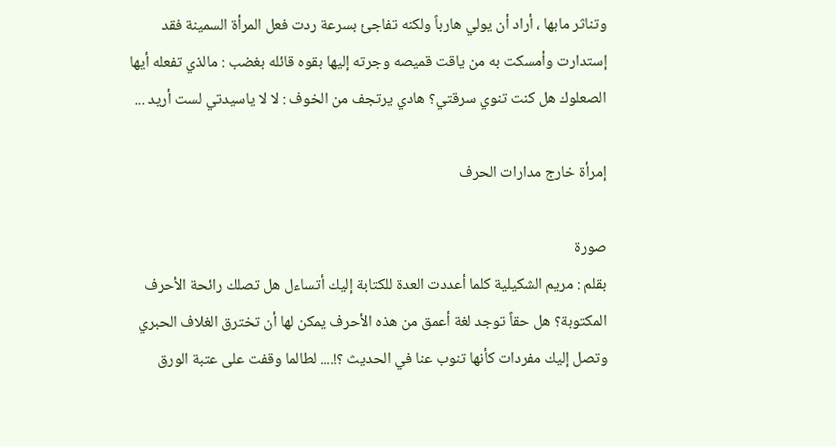وتناثر مابها ، أراد أن يولي هارباً ولكنه تفاجئ بسرعة ردت فعل المرأة السمينة فقد إستدارت وأمسكت به من ياقت قميصه وجرته إليها بقوه قائله بغضب : مالذي تفعله أيها الصعلوك هل كنت تنوي سرقتي؟ هادي يرتجف من الخوف : لا لا ياسيدتي لست أريد ...

إمرأة خارج مدارات الحرف

صورة
بقلم : مريم الشكيلية كلما أعددت العدة للكتابة إليك أتساءل هل تصلك رائحة الأحرف المكتوبة؟ هل حقاً توجد لغة أعمق من هذه الأحرف يمكن لها أن تخترق الغلاف الحبري وتصل إليك مفردات كأنها تنوب عنا في الحديث ؟!.... لطالما وقفت على عتبة الورق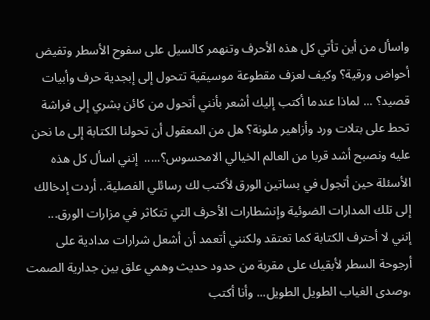واسأل من أين تأتي كل هذه الأحرف وتنهمر كالسيل على سفوح الأسطر وتفيض أحواض ورقية؟ وكيف لعزف مقطوعة موسيقية تتحول إلى إبجدية حرف وأبيات قصيد؟ ... لماذا عندما أكتب إليك أشعر بأنني أتحول من كائن بشري إلى فراشة تحط على بتلات ورد وأزاهير ملونة؟ هل من المعقول أن تحولنا الكتابة إلى ما نحن عليه ونصبح أشد قربا من العالم الخيالي الامحسوس؟.....  إنني اسأل كل هذه الأسئلة حين أتجول في بساتين الورق لأكتب لك رسائلي الفصلية.. أردت إدخالك إلى تلك المدارات الضوئية وإنشطارات الأحرف التي تتكاثر في مزارات الورق...  إنني لا أحترف الكتابة كما تعتقد ولكنني أتعمد أن أشعل شرارات مدادية على أرجوحة السطر لأبقيك على مقربة من حدود حديث وهمي علق بين جدارية الصمت ،وصدى الغياب الطويل الطويل... وأنا أكتب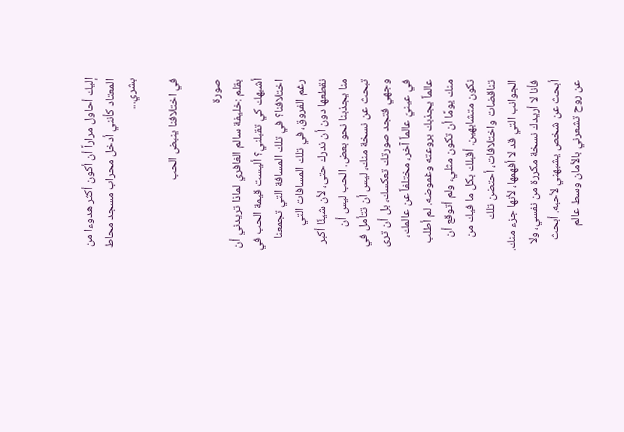إليك أحاول مراراً أن أكون أكثر هدوءا من المعتاد كأنني أدخل محراب مسجد محاط بشري...

في اختلافنا ينبض الحب

صورة
بقلم :خليفة سالم الغافري لماذا تريدني أن أشبهك كي تقبلني؟ أليست قيمة الحب في اختلافنا؟ في تلك المسافة التي تجمعنا رغم الفروق، في تلك المسافات التي نقطعها دون أن ندرك حتى، لأن شيئًا أكبر منا يجذبنا نحو بعض. الحب ليس أن تبحث عن نسخة منك، ليس أن تتأمل في وجهي فتجد صورتك تعكسك، بل أن ترى في عينيّ عالماً آخر، مختلفاً عن عالمك، عالماً يجذبك بروعته وغموضه. لم أطلب منك يومًا أن تكون مثلي، ولم أتوقع أن نكون متشابهين. أقبلك بكل ما فيك من تناقضات واختلافات، أحتضن تلك الجوانب التي قد لا أفهمها، لأنها جزء منك. فأنا لا أريدك نسخة مكررة من نفسي، ولا أبحث عن شخص يشبهني لأحبه. أبحث عن روح تشعرني بالأمان وسط عالم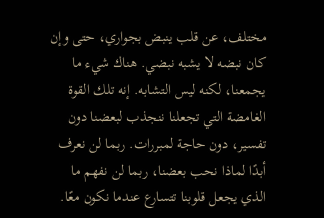مختلف، عن قلب ينبض بجواري، حتى وإن كان نبضه لا يشبه نبضي. هناك شيء ما يجمعنا، لكنه ليس التشابه. إنه تلك القوة الغامضة التي تجعلنا ننجذب لبعضنا دون تفسير، دون حاجة لمبررات. ربما لن نعرف أبدًا لماذا نحب بعضنا، ربما لن نفهم ما الذي يجعل قلوبنا تتسارع عندما نكون معًا.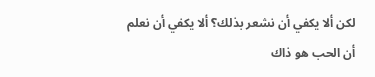لكن ألا يكفي أن نشعر بذلك؟ ألا يكفي أن نعلم أن الحب هو ذاك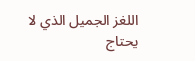اللغز الجميل الذي لا يحتاج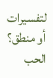لتفسيرات أو منطق؟ الحب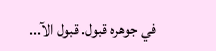في جوهره قبول. قبول الآ...